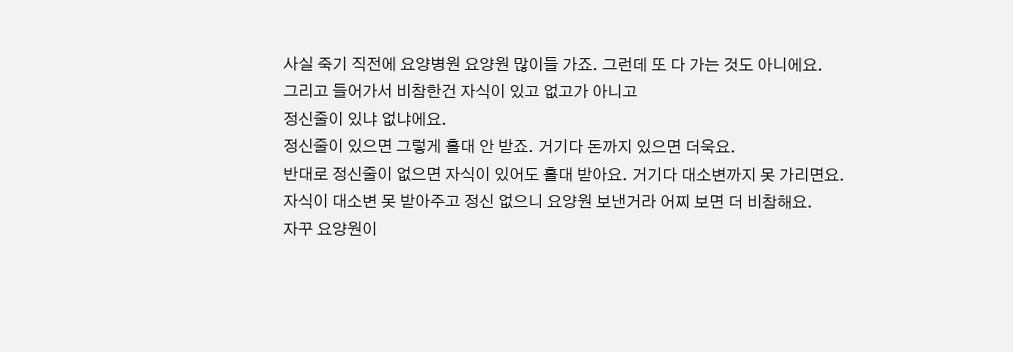사실 죽기 직전에 요양병원 요양원 많이들 가죠. 그런데 또 다 가는 것도 아니에요.
그리고 들어가서 비참한건 자식이 있고 없고가 아니고
정신줄이 있냐 없냐에요.
정신줄이 있으면 그렇게 홀대 안 받죠. 거기다 돈까지 있으면 더욱요.
반대로 정신줄이 없으면 자식이 있어도 홀대 받아요. 거기다 대소변까지 못 가리면요.
자식이 대소변 못 받아주고 정신 없으니 요양원 보낸거라 어찌 보면 더 비참해요.
자꾸 요양원이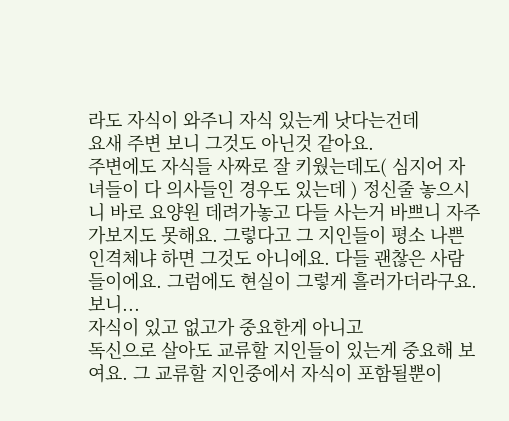라도 자식이 와주니 자식 있는게 낫다는건데
요새 주변 보니 그것도 아닌것 같아요.
주변에도 자식들 사짜로 잘 키웠는데도( 심지어 자녀들이 다 의사들인 경우도 있는데 ) 정신줄 놓으시니 바로 요양원 데려가놓고 다들 사는거 바쁘니 자주 가보지도 못해요. 그렇다고 그 지인들이 평소 나쁜 인격체냐 하면 그것도 아니에요. 다들 괜찮은 사람들이에요. 그럼에도 현실이 그렇게 흘러가더라구요.
보니...
자식이 있고 없고가 중요한게 아니고
독신으로 살아도 교류할 지인들이 있는게 중요해 보여요. 그 교류할 지인중에서 자식이 포함될뿐이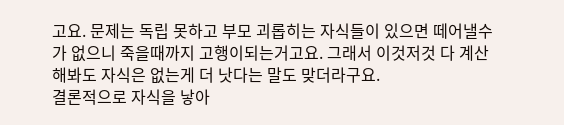고요. 문제는 독립 못하고 부모 괴롭히는 자식들이 있으면 떼어낼수가 없으니 죽을때까지 고행이되는거고요. 그래서 이것저것 다 계산해봐도 자식은 없는게 더 낫다는 말도 맞더라구요.
결론적으로 자식을 낳아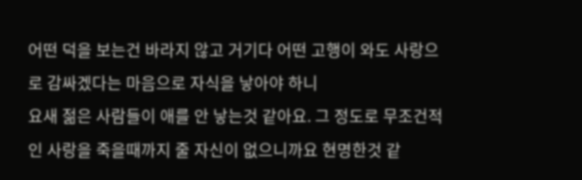어떤 덕을 보는건 바라지 않고 거기다 어떤 고행이 와도 사랑으로 감싸겠다는 마음으로 자식을 낳아야 하니
요새 젊은 사람들이 애를 안 낳는것 같아요. 그 정도로 무조건적인 사랑을 죽을때까지 줄 자신이 없으니까요 현명한것 같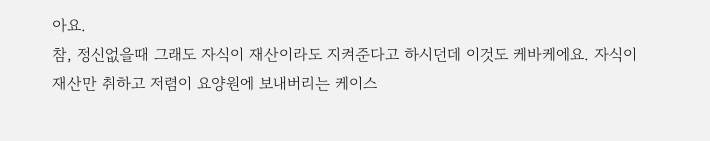아요.
참, 정신없을때 그래도 자식이 재산이라도 지켜준다고 하시던데 이것도 케바케에요. 자식이 재산만 취하고 저렴이 요양원에 보내버리는 케이스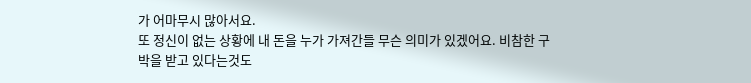가 어마무시 많아서요.
또 정신이 없는 상황에 내 돈을 누가 가져간들 무슨 의미가 있겠어요. 비참한 구박을 받고 있다는것도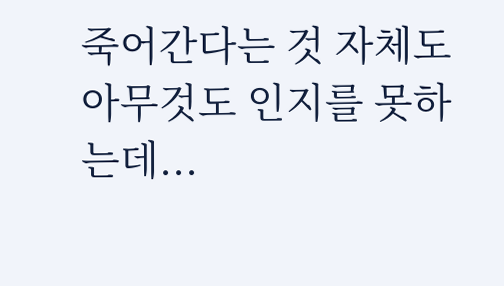죽어간다는 것 자체도 아무것도 인지를 못하는데...